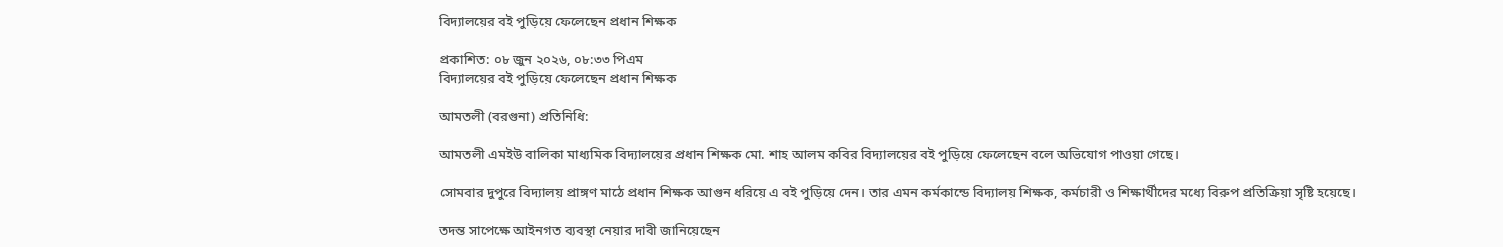বিদ্যালয়ের বই পুড়িয়ে ফেলেছেন প্রধান শিক্ষক

প্রকাশিত: ০৮ জুন ২০২৬, ০৮:৩৩ পিএম
বিদ্যালয়ের বই পুড়িয়ে ফেলেছেন প্রধান শিক্ষক

আমতলী (বরগুনা) প্রতিনিধি:

আমতলী এমইউ বালিকা মাধ্যমিক বিদ্যালয়ের প্রধান শিক্ষক মো. শাহ আলম কবির বিদ্যালয়ের বই পুড়িয়ে ফেলেছেন বলে অভিযোগ পাওয়া গেছে।

সোমবার দুপুরে বিদ্যালয় প্রাঙ্গণ মাঠে প্রধান শিক্ষক আগুন ধরিয়ে এ বই পুড়িয়ে দেন। তার এমন কর্মকান্ডে বিদ্যালয় শিক্ষক, কর্মচারী ও শিক্ষার্থীদের মধ্যে বিরুপ প্রতিক্রিয়া সৃষ্টি হয়েছে।

তদন্ত সাপেক্ষে আইনগত ব্যবস্থা নেয়ার দাবী জানিয়েছেন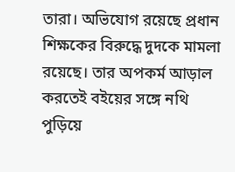তারা। অভিযোগ রয়েছে প্রধান শিক্ষকের বিরুদ্ধে দুদকে মামলা রয়েছে। তার অপকর্ম আড়াল করতেই বইয়ের সঙ্গে নথি পুড়িয়ে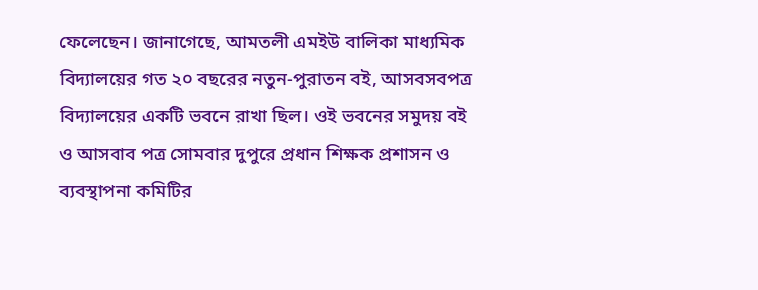ফেলেছেন। জানাগেছে, আমতলী এমইউ বালিকা মাধ্যমিক বিদ্যালয়ের গত ২০ বছরের নতুন-পুরাতন বই, আসবসবপত্র বিদ্যালয়ের একটি ভবনে রাখা ছিল। ওই ভবনের সমুদয় বই ও আসবাব পত্র সোমবার দুপুরে প্রধান শিক্ষক প্রশাসন ও ব্যবস্থাপনা কমিটির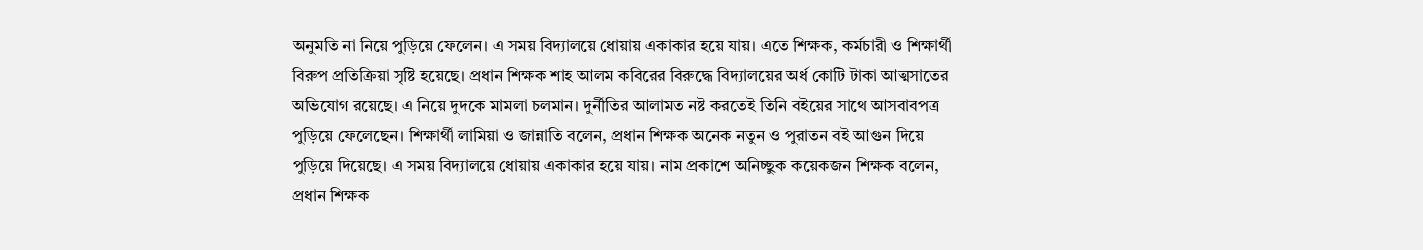অনুমতি না নিয়ে পুড়িয়ে ফেলেন। এ সময় বিদ্যালয়ে ধোয়ায় একাকার হয়ে যায়। এতে শিক্ষক, কর্মচারী ও শিক্ষার্থী বিরুপ প্রতিক্রিয়া সৃষ্টি হয়েছে। প্রধান শিক্ষক শাহ আলম কবিরের বিরুদ্ধে বিদ্যালয়ের অর্ধ কোটি টাকা আত্মসাতের অভিযোগ রয়েছে। এ নিয়ে দুদকে মামলা চলমান। দুর্নীতির আলামত নষ্ট করতেই তিনি বইয়ের সাথে আসবাবপত্র পুড়িয়ে ফেলেছেন। শিক্ষার্থী লামিয়া ও জান্নাতি বলেন, প্রধান শিক্ষক অনেক নতুন ও পুরাতন বই আগুন দিয়ে পুড়িয়ে দিয়েছে। এ সময় বিদ্যালয়ে ধোয়ায় একাকার হয়ে যায়। নাম প্রকাশে অনিচ্ছুক কয়েকজন শিক্ষক বলেন, প্রধান শিক্ষক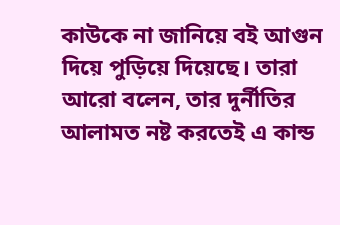কাউকে না জানিয়ে বই আগুন দিয়ে পুড়িয়ে দিয়েছে। তারা আরো বলেন, তার দুর্নীতির আলামত নষ্ট করতেই এ কান্ড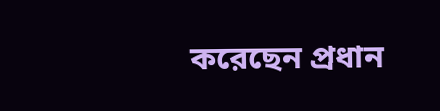করেছেন প্রধান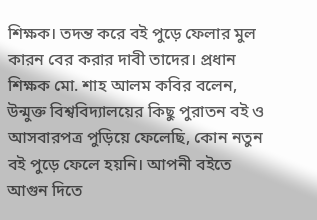শিক্ষক। তদন্ত করে বই পুড়ে ফেলার মুল কারন বের করার দাবী তাদের। প্রধান শিক্ষক মো. শাহ আলম কবির বলেন, উন্মুক্ত বিশ্ববিদ্যালয়ের কিছু পুরাতন বই ও আসবারপত্র পুড়িয়ে ফেলেছি, কোন নতুন বই পুড়ে ফেলে হয়নি। আপনী বইতে আগুন দিতে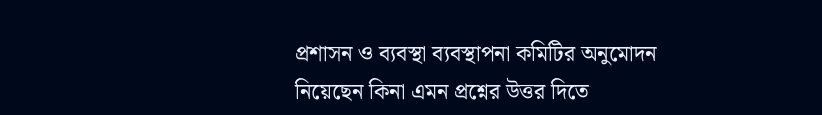প্রশাসন ও ব্যবস্থা ব্যবস্থাপনা কমিটির অনুমোদন নিয়েছেন কিনা এমন প্রশ্নের উত্তর দিতে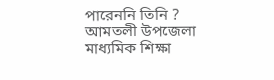পারেননি তিনি ? আমতলী উপজেলা মাধ্যমিক শিক্ষা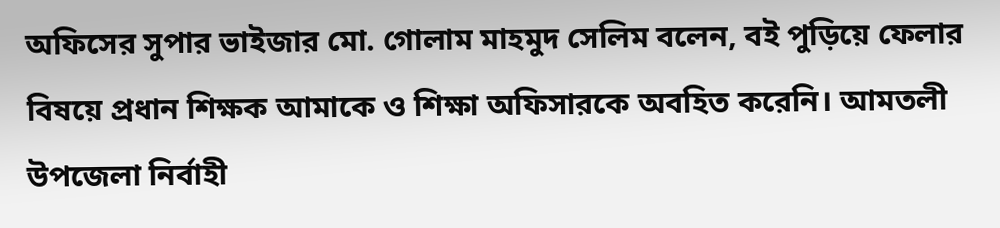অফিসের সুপার ভাইজার মো. গোলাম মাহমুদ সেলিম বলেন, বই পুড়িয়ে ফেলার বিষয়ে প্রধান শিক্ষক আমাকে ও শিক্ষা অফিসারকে অবহিত করেনি। আমতলী উপজেলা নির্বাহী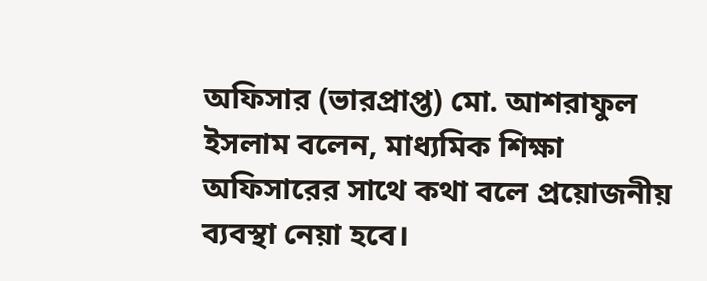অফিসার (ভারপ্রাপ্ত) মো. আশরাফুল ইসলাম বলেন, মাধ্যমিক শিক্ষা অফিসারের সাথে কথা বলে প্রয়োজনীয় ব্যবস্থা নেয়া হবে।